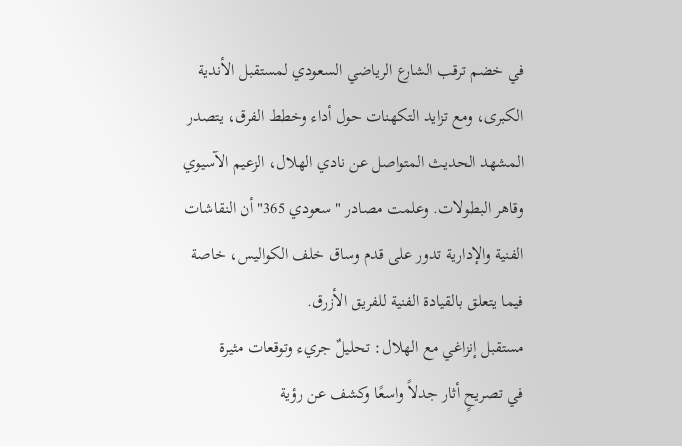في خضم ترقب الشارع الرياضي السعودي لمستقبل الأندية الكبرى، ومع تزايد التكهنات حول أداء وخطط الفرق، يتصدر المشهد الحديث المتواصل عن نادي الهلال، الزعيم الآسيوي وقاهر البطولات. وعلمت مصادر "سعودي 365" أن النقاشات الفنية والإدارية تدور على قدم وساق خلف الكواليس، خاصة فيما يتعلق بالقيادة الفنية للفريق الأزرق.
مستقبل إنزاغي مع الهلال: تحليلٌ جريء وتوقعات مثيرة
في تصريحٍ أثار جدلاً واسعًا وكشف عن رؤية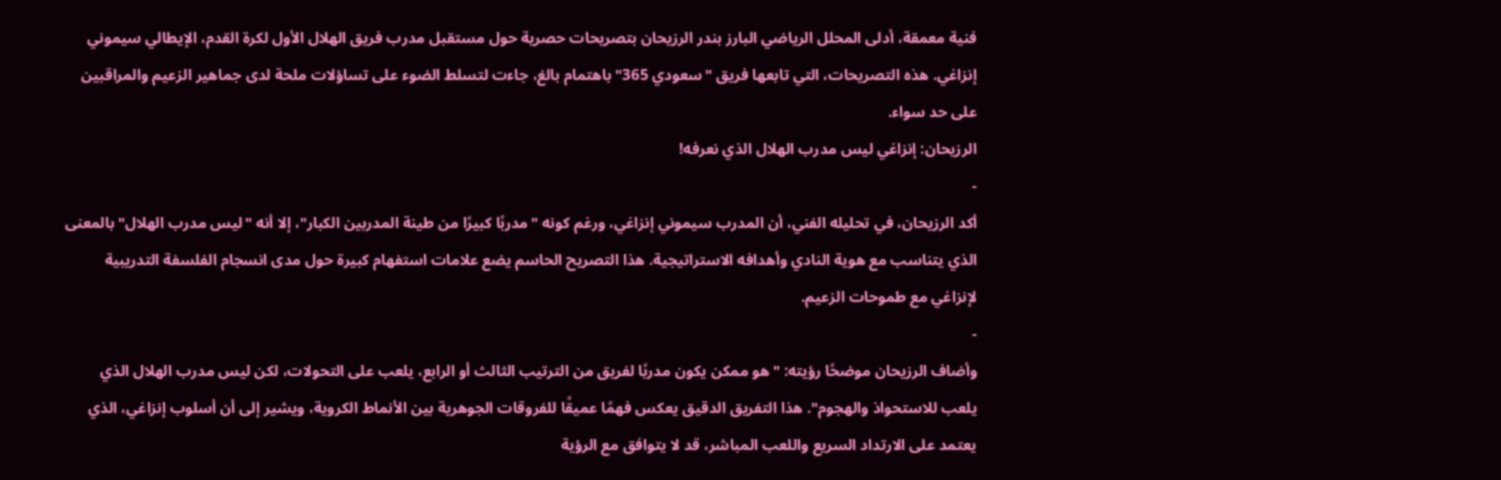فنية معمقة، أدلى المحلل الرياضي البارز بندر الرزيحان بتصريحات حصرية حول مستقبل مدرب فريق الهلال الأول لكرة القدم، الإيطالي سيموني إنزاغي. هذه التصريحات، التي تابعها فريق "سعودي 365" باهتمام بالغ، جاءت لتسلط الضوء على تساؤلات ملحة لدى جماهير الزعيم والمراقبين على حد سواء.
الرزيحان: إنزاغي ليس مدرب الهلال الذي نعرفه!
-
أكد الرزيحان، في تحليله الفني، أن المدرب سيموني إنزاغي، ورغم كونه "مدربًا كبيرًا من طينة المدربين الكبار"، إلا أنه "ليس مدرب الهلال" بالمعنى الذي يتناسب مع هوية النادي وأهدافه الاستراتيجية. هذا التصريح الحاسم يضع علامات استفهام كبيرة حول مدى انسجام الفلسفة التدريبية لإنزاغي مع طموحات الزعيم.
-
وأضاف الرزيحان موضحًا رؤيته: "هو ممكن يكون مدربًا لفريق من الترتيب الثالث أو الرابع، يلعب على التحولات، لكن ليس مدرب الهلال الذي يلعب للاستحواذ والهجوم". هذا التفريق الدقيق يعكس فهمًا عميقًا للفروقات الجوهرية بين الأنماط الكروية، ويشير إلى أن أسلوب إنزاغي، الذي يعتمد على الارتداد السريع واللعب المباشر، قد لا يتوافق مع الرؤية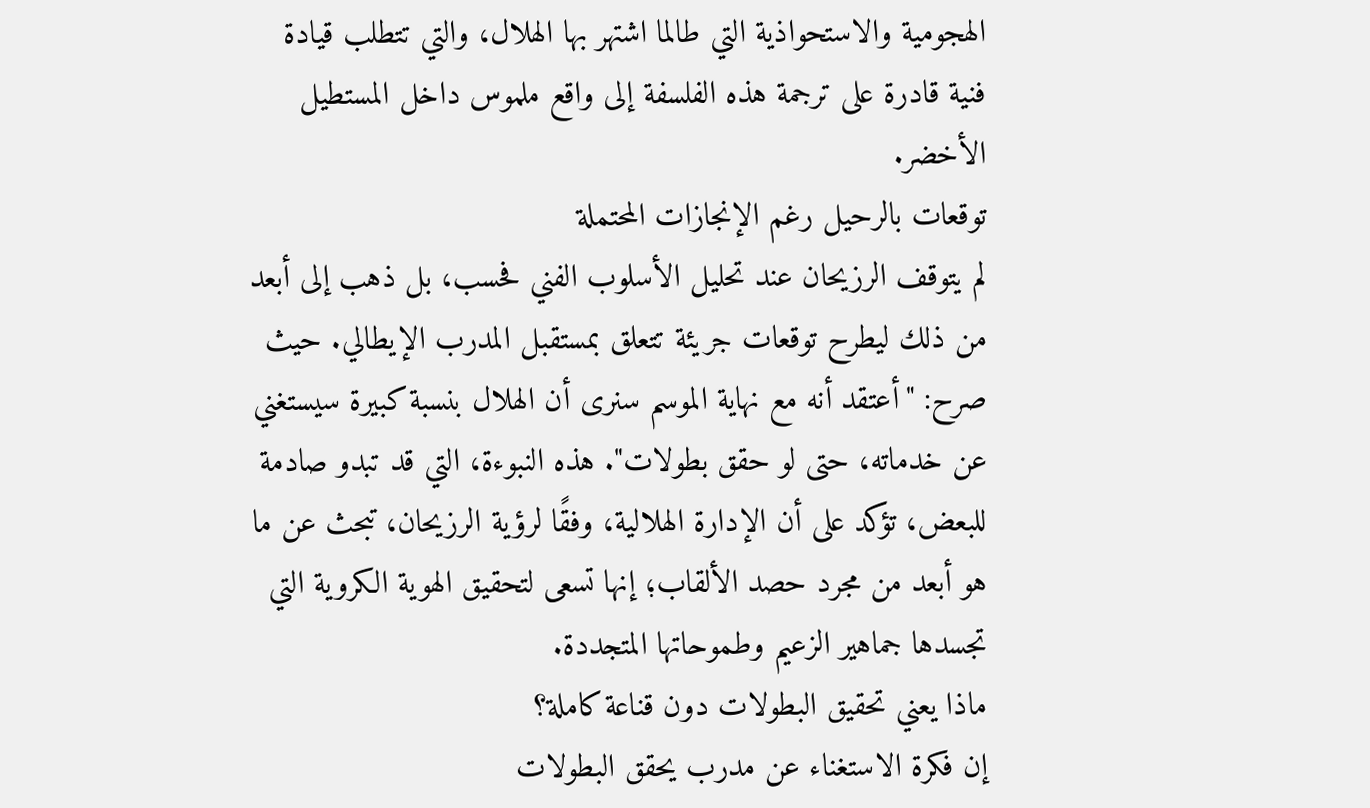الهجومية والاستحواذية التي طالما اشتهر بها الهلال، والتي تتطلب قيادة فنية قادرة على ترجمة هذه الفلسفة إلى واقع ملموس داخل المستطيل الأخضر.
توقعات بالرحيل رغم الإنجازات المحتملة
لم يتوقف الرزيحان عند تحليل الأسلوب الفني فحسب، بل ذهب إلى أبعد من ذلك ليطرح توقعات جريئة تتعلق بمستقبل المدرب الإيطالي. حيث صرح: "أعتقد أنه مع نهاية الموسم سنرى أن الهلال بنسبة كبيرة سيستغني عن خدماته، حتى لو حقق بطولات". هذه النبوءة، التي قد تبدو صادمة للبعض، تؤكد على أن الإدارة الهلالية، وفقًا لرؤية الرزيحان، تبحث عن ما هو أبعد من مجرد حصد الألقاب؛ إنها تسعى لتحقيق الهوية الكروية التي تجسدها جماهير الزعيم وطموحاتها المتجددة.
ماذا يعني تحقيق البطولات دون قناعة كاملة؟
إن فكرة الاستغناء عن مدرب يحقق البطولات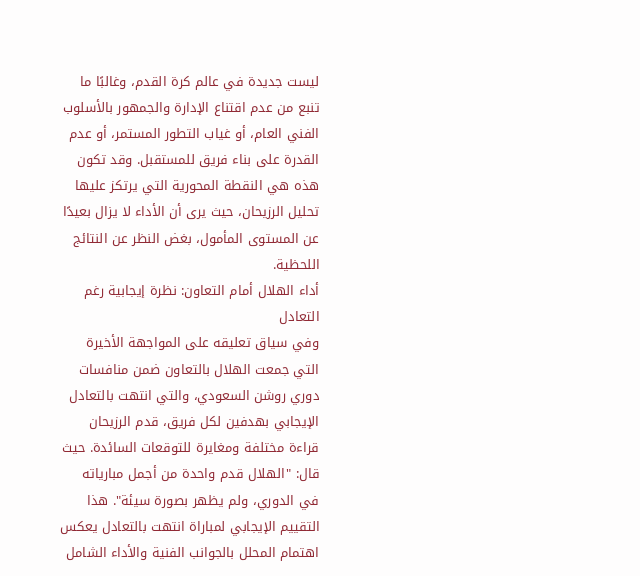ليست جديدة في عالم كرة القدم، وغالبًا ما تنبع من عدم اقتناع الإدارة والجمهور بالأسلوب الفني العام، أو غياب التطور المستمر، أو عدم القدرة على بناء فريق للمستقبل. وقد تكون هذه هي النقطة المحورية التي يرتكز عليها تحليل الرزيحان، حيث يرى أن الأداء لا يزال بعيدًا عن المستوى المأمول، بغض النظر عن النتائج اللحظية.
أداء الهلال أمام التعاون: نظرة إيجابية رغم التعادل
وفي سياق تعليقه على المواجهة الأخيرة التي جمعت الهلال بالتعاون ضمن منافسات دوري روشن السعودي، والتي انتهت بالتعادل الإيجابي بهدفين لكل فريق، قدم الرزيحان قراءة مختلفة ومغايرة للتوقعات السائدة. حيث قال: "الهلال قدم واحدة من أجمل مبارياته في الدوري، ولم يظهر بصورة سيئة". هذا التقييم الإيجابي لمباراة انتهت بالتعادل يعكس اهتمام المحلل بالجوانب الفنية والأداء الشامل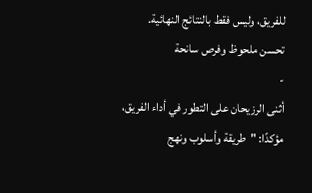للفريق، وليس فقط بالنتائج النهائية.
تحسن ملحوظ وفرص سانحة
-
أثنى الرزيحان على التطور في أداء الفريق، مؤكدًا: "طريقة وأسلوب ونهج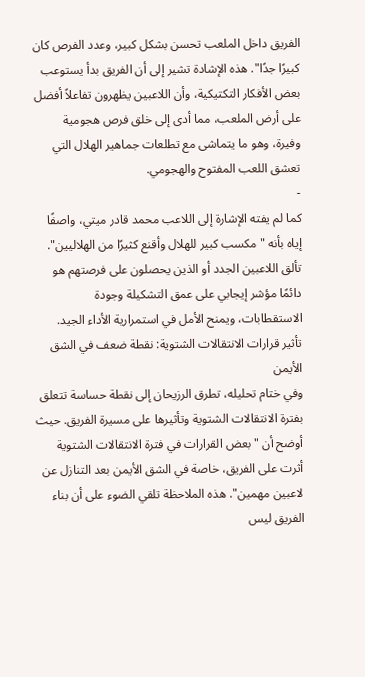الفريق داخل الملعب تحسن بشكل كبير، وعدد الفرص كان كبيرًا جدًا". هذه الإشادة تشير إلى أن الفريق بدأ يستوعب بعض الأفكار التكتيكية، وأن اللاعبين يظهرون تفاعلاً أفضل على أرض الملعب، مما أدى إلى خلق فرص هجومية وفيرة، وهو ما يتماشى مع تطلعات جماهير الهلال التي تعشق اللعب المفتوح والهجومي.
-
كما لم يفته الإشارة إلى اللاعب محمد قادر ميتي، واصفًا إياه بأنه "مكسب كبير للهلال وأقنع كثيرًا من الهلاليين". تألق اللاعبين الجدد أو الذين يحصلون على فرصتهم هو دائمًا مؤشر إيجابي على عمق التشكيلة وجودة الاستقطابات، ويمنح الأمل في استمرارية الأداء الجيد.
تأثير قرارات الانتقالات الشتوية: نقطة ضعف في الشق الأيمن
وفي ختام تحليله، تطرق الرزيحان إلى نقطة حساسة تتعلق بفترة الانتقالات الشتوية وتأثيرها على مسيرة الفريق. حيث أوضح أن "بعض القرارات في فترة الانتقالات الشتوية أثرت على الفريق، خاصة في الشق الأيمن بعد التنازل عن لاعبين مهمين". هذه الملاحظة تلقي الضوء على أن بناء الفريق ليس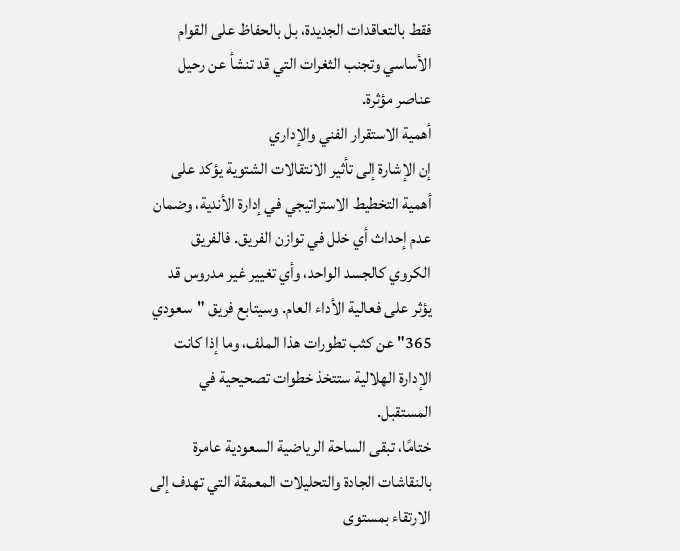فقط بالتعاقدات الجديدة، بل بالحفاظ على القوام الأساسي وتجنب الثغرات التي قد تنشأ عن رحيل عناصر مؤثرة.
أهمية الاستقرار الفني والإداري
إن الإشارة إلى تأثير الانتقالات الشتوية يؤكد على أهمية التخطيط الاستراتيجي في إدارة الأندية، وضمان عدم إحداث أي خلل في توازن الفريق. فالفريق الكروي كالجسد الواحد، وأي تغيير غير مدروس قد يؤثر على فعالية الأداء العام. وسيتابع فريق "سعودي 365" عن كثب تطورات هذا الملف، وما إذا كانت الإدارة الهلالية ستتخذ خطوات تصحيحية في المستقبل.
ختامًا، تبقى الساحة الرياضية السعودية عامرة بالنقاشات الجادة والتحليلات المعمقة التي تهدف إلى الارتقاء بمستوى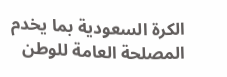الكرة السعودية بما يخدم المصلحة العامة للوطن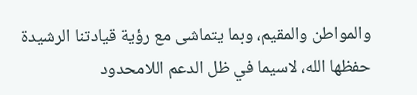والمواطن والمقيم، وبما يتماشى مع رؤية قيادتنا الرشيدة حفظها الله، لاسيما في ظل الدعم اللامحدود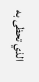الذي تحظى به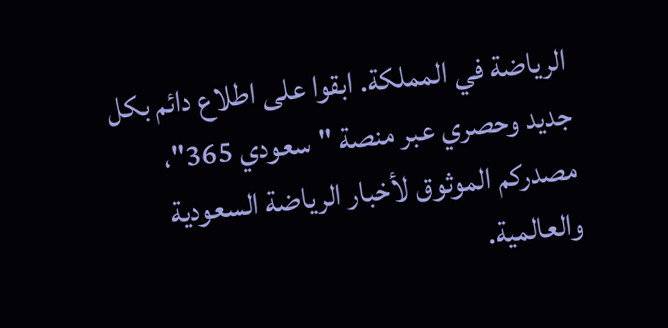الرياضة في المملكة. ابقوا على اطلاع دائم بكل جديد وحصري عبر منصة "سعودي 365"، مصدركم الموثوق لأخبار الرياضة السعودية والعالمية.